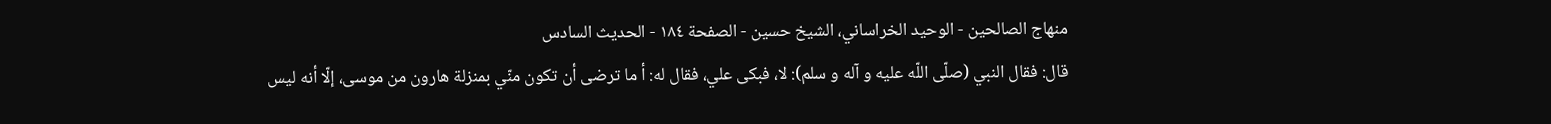منهاج الصالحين - الوحيد الخراساني، الشيخ حسين - الصفحة ١٨٤ - الحديث السادس
قال: فقال النبي (صلّى اللّه عليه و آله و سلم): لا، فبكى علي، فقال له: أ ما ترضى أن تكون منّي بمنزلة هارون من موسى، إلّا أنه ليس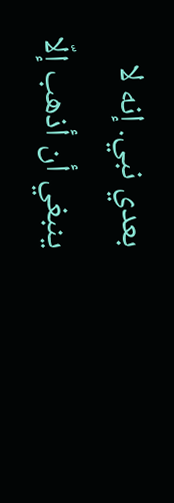بعدي نبي. إنه لا ينبغي أن أذهب إلّا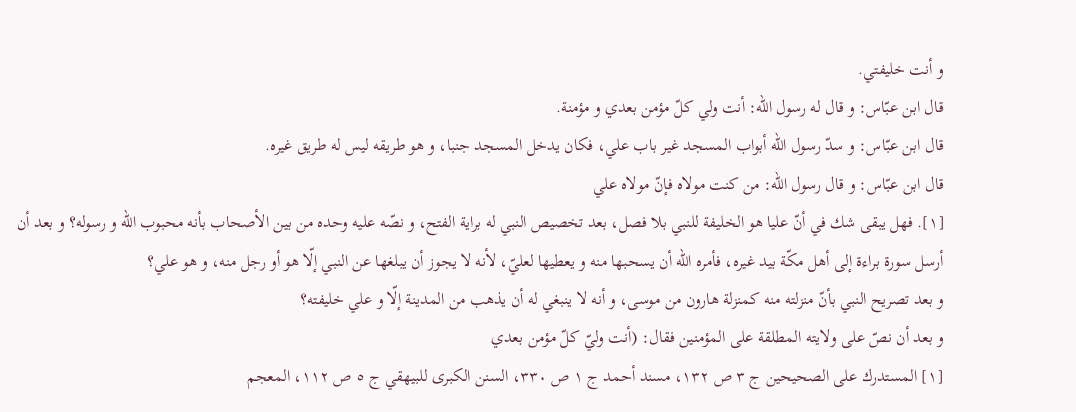و أنت خليفتي.
قال ابن عبّاس: و قال له رسول اللّه: أنت ولي كلّ مؤمن بعدي و مؤمنة.
قال ابن عبّاس: و سدّ رسول اللّه أبواب المسجد غير باب علي، فكان يدخل المسجد جنبا، و هو طريقه ليس له طريق غيره.
قال ابن عبّاس: و قال رسول اللّه: من كنت مولاه فإنّ مولاه علي
[١]. فهل يبقى شك في أنّ عليا هو الخليفة للنبي بلا فصل، بعد تخصيص النبي له براية الفتح، و نصّه عليه وحده من بين الأصحاب بأنه محبوب اللّه و رسوله؟ و بعد أن أرسل سورة براءة إلى أهل مكّة بيد غيره، فأمره اللّه أن يسحبها منه و يعطيها لعليّ، لأنه لا يجوز أن يبلغها عن النبي إلّا هو أو رجل منه، و هو علي؟
و بعد تصريح النبي بأنّ منزلته منه كمنزلة هارون من موسى، و أنه لا ينبغي له أن يذهب من المدينة إلّا و علي خليفته؟
و بعد أن نصّ على ولايته المطلقة على المؤمنين فقال: (أنت وليّ كلّ مؤمن بعدي
[١] المستدرك على الصحيحين ج ٣ ص ١٣٢، مسند أحمد ج ١ ص ٣٣٠، السنن الكبرى للبيهقي ج ٥ ص ١١٢، المعجم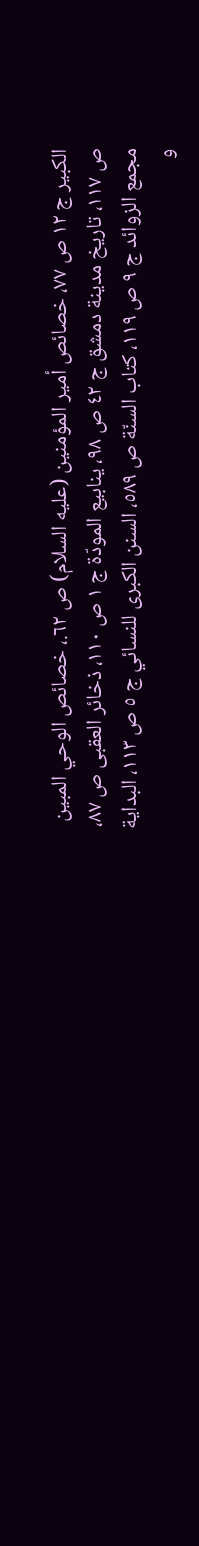الكبير ج ١٢ ص ٧٧، خصائص أمير المؤمنين (عليه السلام) ص ٦٢.، خصائص الوحي المبين ص ١١٧، تاريخ مدينة دمشق ج ٤٢ ص ٩٨، ينابيع المودّة ج ١ ص ١١٠، ذخائر العقبى ص ٨٧، مجمع الزوائد ج ٩ ص ١١٩، كتاب السنّة ص ٥٨٩، السنن الكبرى للنسائي ج ٥ ص ١١٣، البداية و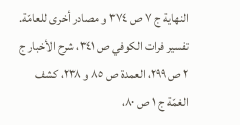النهاية ج ٧ ص ٣٧٤ و مصادر أخرى للعامّة.
تفسير فرات الكوفي ص ٣٤١، شرح الأخبار ج ٢ ص ٢٩٩، العمدة ص ٨٥ و ٢٣٨، كشف الغمّة ج ١ ص ٨٠،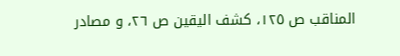المناقب ص ١٢٥، كشف اليقين ص ٢٦، و مصادر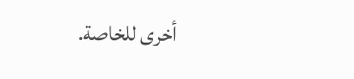أخرى للخاصة.